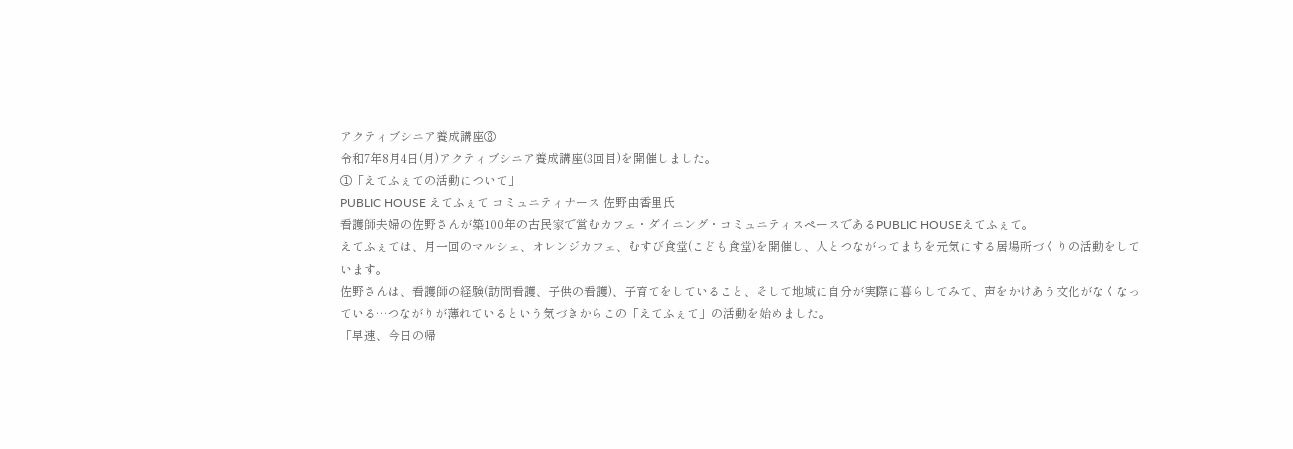アクティブシニア養成講座③
令和7年8月4日(月)アクティブシニア養成講座(3回目)を開催しました。
①「えてふぇての活動について」
PUBLIC HOUSE えてふぇて コミュニティナース 佐野由香里氏
看護師夫婦の佐野さんが築100年の古民家で営むカフェ・ダイニング・コミュニティスペースであるPUBLIC HOUSEえてふぇて。
えてふぇては、月一回のマルシェ、オレンジカフェ、むすび食堂(こども食堂)を開催し、人とつながってまちを元気にする居場所づくりの活動をしています。
佐野さんは、看護師の経験(訪問看護、子供の看護)、子育てをしていること、そして地域に自分が実際に暮らしてみて、声をかけあう文化がなくなっている…つながりが薄れているという気づきからこの「えてふぇて」の活動を始めました。
「早速、今日の帰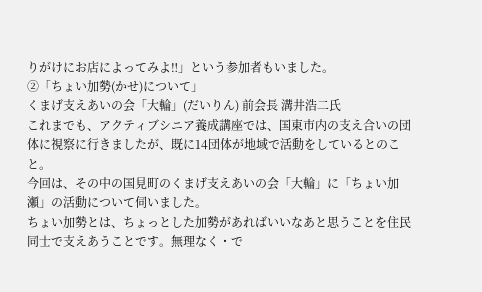りがけにお店によってみよ‼」という参加者もいました。
②「ちょい加勢(かせ)について」
くまげ支えあいの会「大輪」(だいりん) 前会長 溝井浩二氏
これまでも、アクティブシニア養成講座では、国東市内の支え合いの団体に視察に行きましたが、既に14団体が地域で活動をしているとのこと。
今回は、その中の国見町のくまげ支えあいの会「大輪」に「ちょい加瀬」の活動について伺いました。
ちょい加勢とは、ちょっとした加勢があればいいなあと思うことを住民同士で支えあうことです。無理なく・で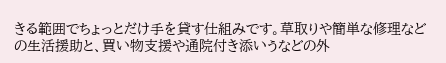きる範囲でちょっとだけ手を貸す仕組みです。草取りや簡単な修理などの生活援助と、買い物支援や通院付き添いうなどの外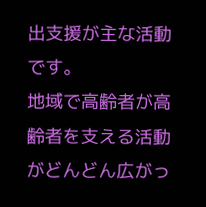出支援が主な活動です。
地域で高齢者が高齢者を支える活動がどんどん広がっ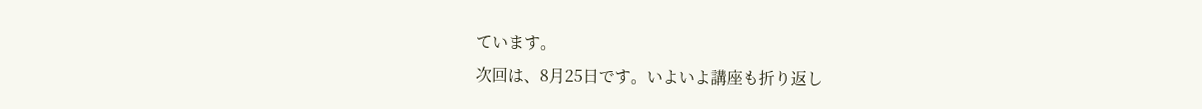ています。
次回は、8月25日です。いよいよ講座も折り返し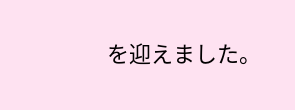を迎えました。